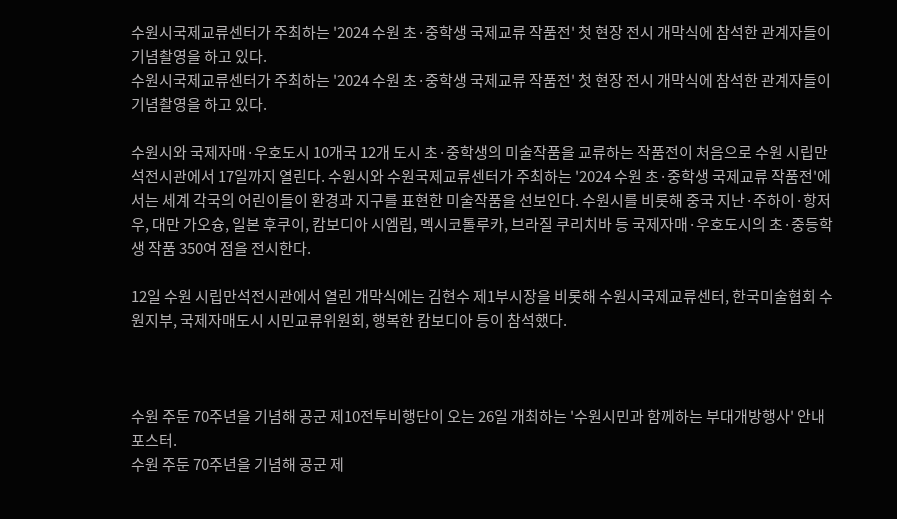수원시국제교류센터가 주최하는 '2024 수원 초·중학생 국제교류 작품전' 첫 현장 전시 개막식에 참석한 관계자들이 기념촬영을 하고 있다.
수원시국제교류센터가 주최하는 '2024 수원 초·중학생 국제교류 작품전' 첫 현장 전시 개막식에 참석한 관계자들이 기념촬영을 하고 있다.

수원시와 국제자매·우호도시 10개국 12개 도시 초·중학생의 미술작품을 교류하는 작품전이 처음으로 수원 시립만석전시관에서 17일까지 열린다. 수원시와 수원국제교류센터가 주최하는 '2024 수원 초·중학생 국제교류 작품전'에서는 세계 각국의 어린이들이 환경과 지구를 표현한 미술작품을 선보인다. 수원시를 비롯해 중국 지난·주하이·항저우, 대만 가오슝, 일본 후쿠이, 캄보디아 시엠립, 멕시코톨루카, 브라질 쿠리치바 등 국제자매·우호도시의 초·중등학생 작품 350여 점을 전시한다.

12일 수원 시립만석전시관에서 열린 개막식에는 김현수 제1부시장을 비롯해 수원시국제교류센터, 한국미술협회 수원지부, 국제자매도시 시민교류위원회, 행복한 캄보디아 등이 참석했다.



수원 주둔 70주년을 기념해 공군 제10전투비행단이 오는 26일 개최하는 '수원시민과 함께하는 부대개방행사' 안내 포스터.
수원 주둔 70주년을 기념해 공군 제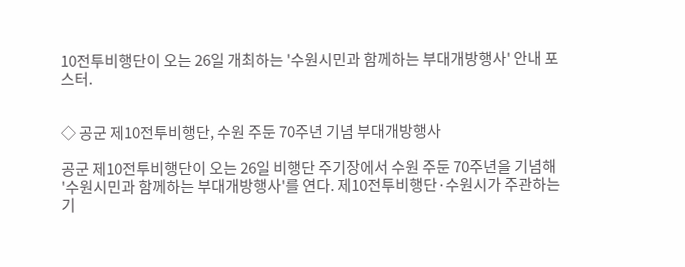10전투비행단이 오는 26일 개최하는 '수원시민과 함께하는 부대개방행사' 안내 포스터.


◇ 공군 제10전투비행단, 수원 주둔 70주년 기념 부대개방행사

공군 제10전투비행단이 오는 26일 비행단 주기장에서 수원 주둔 70주년을 기념해 '수원시민과 함께하는 부대개방행사'를 연다. 제10전투비행단·수원시가 주관하는 기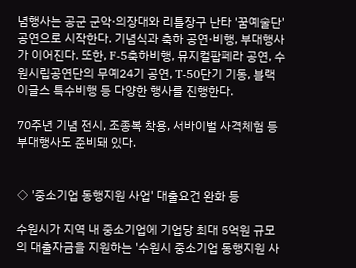념행사는 공군 군악·의장대와 리틀장구 난타 '꿈예술단' 공연으로 시작한다. 기념식과 축하 공연·비행, 부대행사가 이어진다. 또한, F-5축하비행, 뮤지컬팝페라 공연, 수원시립공연단의 무예24기 공연, T-50단기 기동, 블랙이글스 특수비행 등 다양한 행사를 진행한다.

70주년 기념 전시, 조종복 착용, 서바이벌 사격체험 등 부대행사도 준비돼 있다.


◇ '중소기업 동행지원 사업' 대출요건 완화 등

수원시가 지역 내 중소기업에 기업당 최대 5억원 규모의 대출자금을 지원하는 '수원시 중소기업 동행지원 사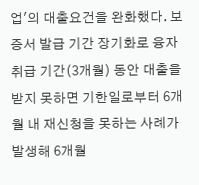업'의 대출요건을 완화했다. 보증서 발급 기간 장기화로 융자 취급 기간(3개월) 동안 대출을 받지 못하면 기한일로부터 6개월 내 재신청을 못하는 사례가 발생해 6개월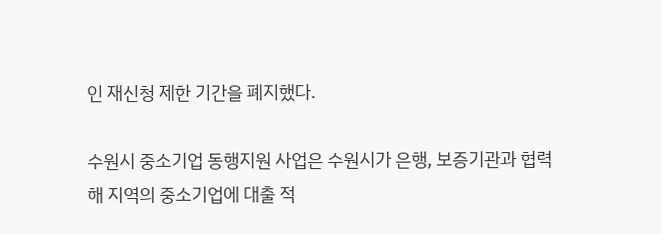인 재신청 제한 기간을 폐지했다.

수원시 중소기업 동행지원 사업은 수원시가 은행, 보증기관과 협력해 지역의 중소기업에 대출 적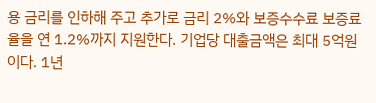용 금리를 인하해 주고 추가로 금리 2%와 보증수수료 보증료율을 연 1.2%까지 지원한다. 기업당 대출금액은 최대 5억원이다. 1년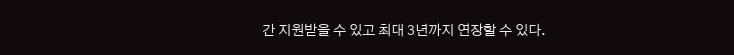간 지원받을 수 있고 최대 3년까지 연장할 수 있다.